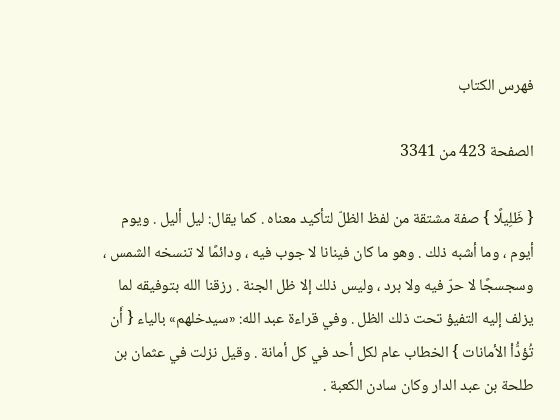فهرس الكتاب

الصفحة 423 من 3341

{ ظَلِيلًا } صفة مشتقة من لفظ الظلّ لتأكيد معناه . كما يقال: ليل أليل . ويوم أيوم ، وما أشبه ذلك . وهو ما كان فينانا لا جوب فيه ، ودائمًا لا تنسخه الشمس ، وسجسجًا لا حرّ فيه ولا برد ، وليس ذلك إلا ظل الجنة . رزقنا الله بتوفيقه لما يزلف إليه التفيؤ تحت ذلك الظل . وفي قراءة عبد الله: «سيدخلهم» بالياء { أَن تُؤدُّاْ الأمانات } الخطاب عام لكل أحد في كل أمانة . وقيل نزلت في عثمان بن طلحة بن عبد الدار وكان سادن الكعبة .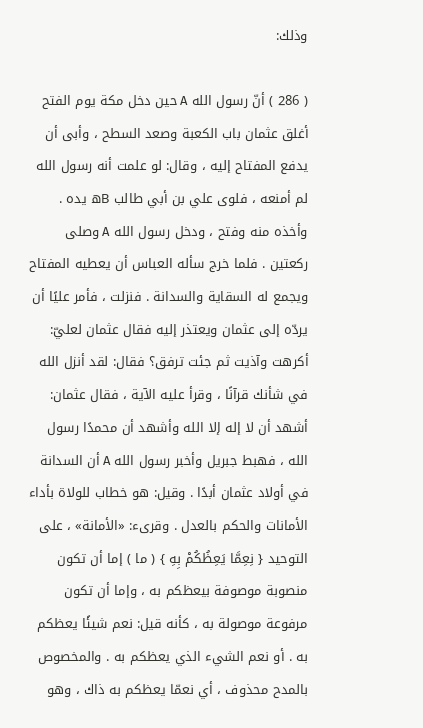وذلك:

( 286 ) أنّ رسول الله A حين دخل مكة يوم الفتح أغلق عثمان باب الكعبة وصعد السطح ، وأبى أن يدفع المفتاح إليه ، وقال: لو علمت أنه رسول الله لم أمنعه ، فلوى علي بن أبي طالب Bه يده . وأخذه منه وفتح ، ودخل رسول الله A وصلى ركعتين . فلما خرج سأله العباس أن يعطيه المفتاح ويجمع له السقاية والسدانة . فنزلت ، فأمر عليًا أن يردّه إلى عثمان ويعتذر إليه فقال عثمان لعليّ: أكرهت وآذيت ثم جئت ترفق؟ فقال: لقد أنزل الله في شأنك قرآنًا ، وقرأ عليه الآية ، فقال عثمان: أشهد أن لا إله إلا الله وأشهد أن محمدًا رسول الله ، فهبط جبريل وأخبر رسول الله A أن السدانة في أولاد عثمان أبدًا . وقيل: هو خطاب للولاة بأداء الأمانات والحكم بالعدل . وقرىء: «الأمانة» ، على التوحيد { نِعِمَّا يَعِظُكُمْ بِهِ } ( ما ) إما أن تكون منصوبة موصوفة بيعظكم به ، وإما أن تكون مرفوعة موصولة به ، كأنه قيل: نعم شيئًا يعظكم به . أو نعم الشيء الذي يعظكم به . والمخصوص بالمدح محذوف ، أي نعمّا يعظكم به ذاك ، وهو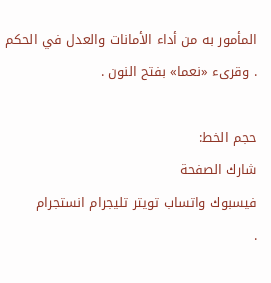المأمور به من أداء الأمانات والعدل في الحكم . وقرىء «نعما» بفتح النون .

حجم الخط:
شارك الصفحة
فيسبوك واتساب تويتر تليجرام انستجرام
.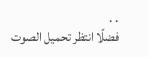. .
فضلًا انتظر تحميل الصوت